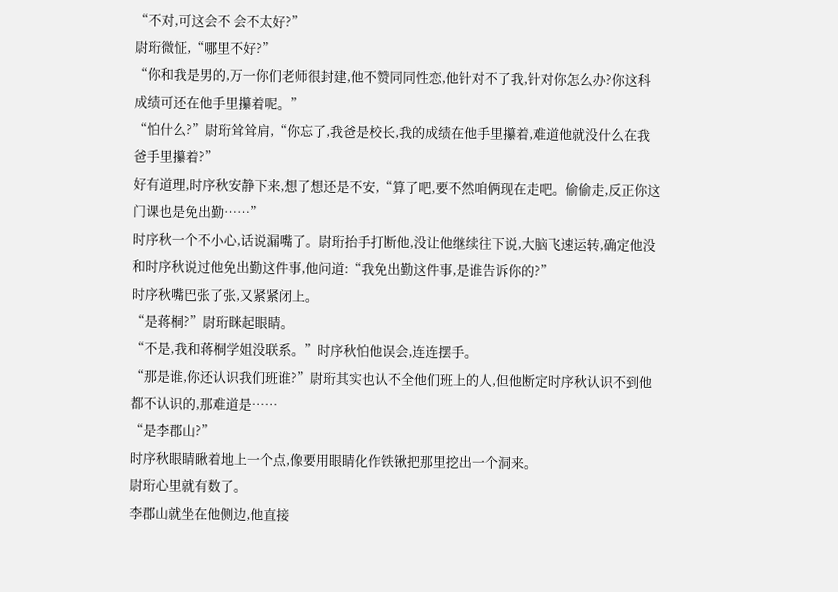“不对,可这会不 会不太好?”
尉珩微怔,“哪里不好?”
“你和我是男的,万一你们老师很封建,他不赞同同性恋,他针对不了我,针对你怎么办?你这科成绩可还在他手里攥着呢。”
“怕什么?”尉珩耸耸肩,“你忘了,我爸是校长,我的成绩在他手里攥着,难道他就没什么在我爸手里攥着?”
好有道理,时序秋安静下来,想了想还是不安,“算了吧,要不然咱俩现在走吧。偷偷走,反正你这门课也是免出勤……”
时序秋一个不小心,话说漏嘴了。尉珩抬手打断他,没让他继续往下说,大脑飞速运转,确定他没和时序秋说过他免出勤这件事,他问道:“我免出勤这件事,是谁告诉你的?”
时序秋嘴巴张了张,又紧紧闭上。
“是蒋桐?”尉珩眯起眼睛。
“不是,我和蒋桐学姐没联系。”时序秋怕他误会,连连摆手。
“那是谁,你还认识我们班谁?”尉珩其实也认不全他们班上的人,但他断定时序秋认识不到他都不认识的,那难道是……
“是李郡山?”
时序秋眼睛瞅着地上一个点,像要用眼睛化作铁锹把那里挖出一个洞来。
尉珩心里就有数了。
李郡山就坐在他侧边,他直接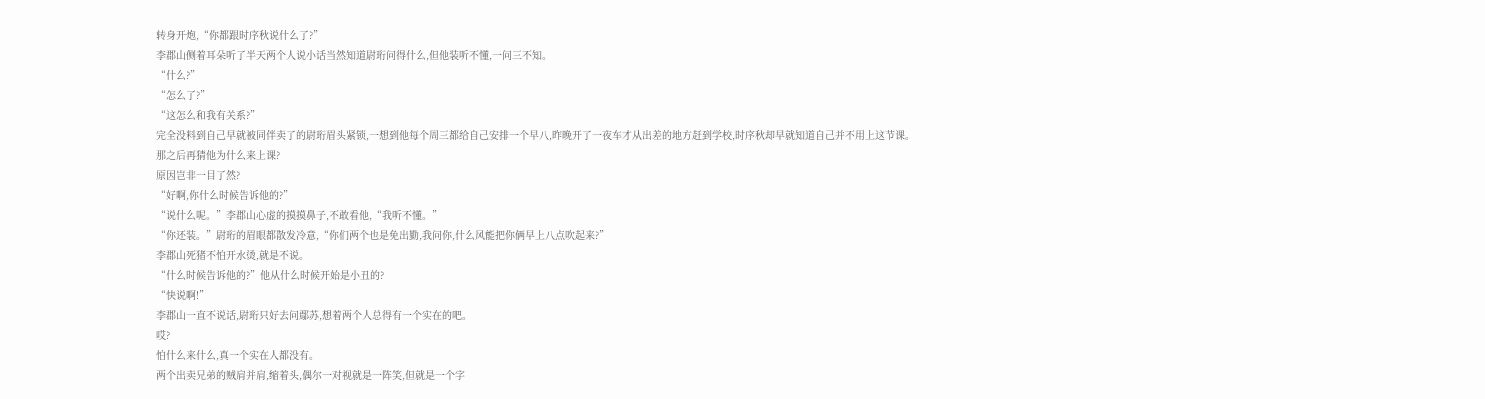转身开炮,“你都跟时序秋说什么了?”
李郡山侧着耳朵听了半天两个人说小话当然知道尉珩问得什么,但他装听不懂,一问三不知。
“什么?”
“怎么了?”
“这怎么和我有关系?”
完全没料到自己早就被同伴卖了的尉珩眉头紧锁,一想到他每个周三都给自己安排一个早八,昨晚开了一夜车才从出差的地方赶到学校,时序秋却早就知道自己并不用上这节课。
那之后再猜他为什么来上课?
原因岂非一目了然?
“好啊,你什么时候告诉他的?”
“说什么呢。”李郡山心虚的摸摸鼻子,不敢看他,“我听不懂。”
“你还装。”尉珩的眉眼都散发冷意,“你们两个也是免出勤,我问你,什么风能把你俩早上八点吹起来?”
李郡山死猪不怕开水烫,就是不说。
“什么时候告诉他的?”他从什么时候开始是小丑的?
“快说啊!”
李郡山一直不说话,尉珩只好去问鄢苏,想着两个人总得有一个实在的吧。
哎?
怕什么来什么,真一个实在人都没有。
两个出卖兄弟的贼肩并肩,缩着头,偶尔一对视就是一阵笑,但就是一个字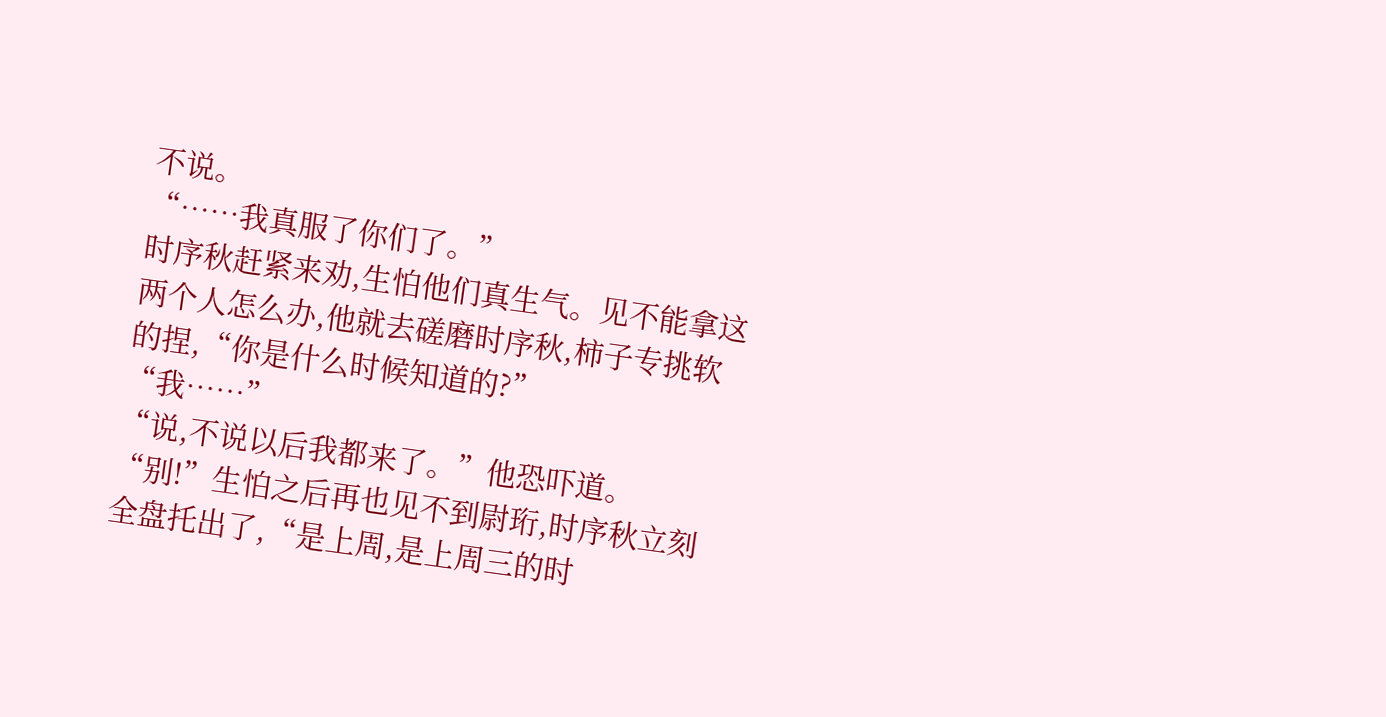不说。
“……我真服了你们了。”
时序秋赶紧来劝,生怕他们真生气。见不能拿这两个人怎么办,他就去磋磨时序秋,柿子专挑软的捏,“你是什么时候知道的?”
“我……”
“说,不说以后我都来了。”他恐吓道。
“别!”生怕之后再也见不到尉珩,时序秋立刻全盘托出了,“是上周,是上周三的时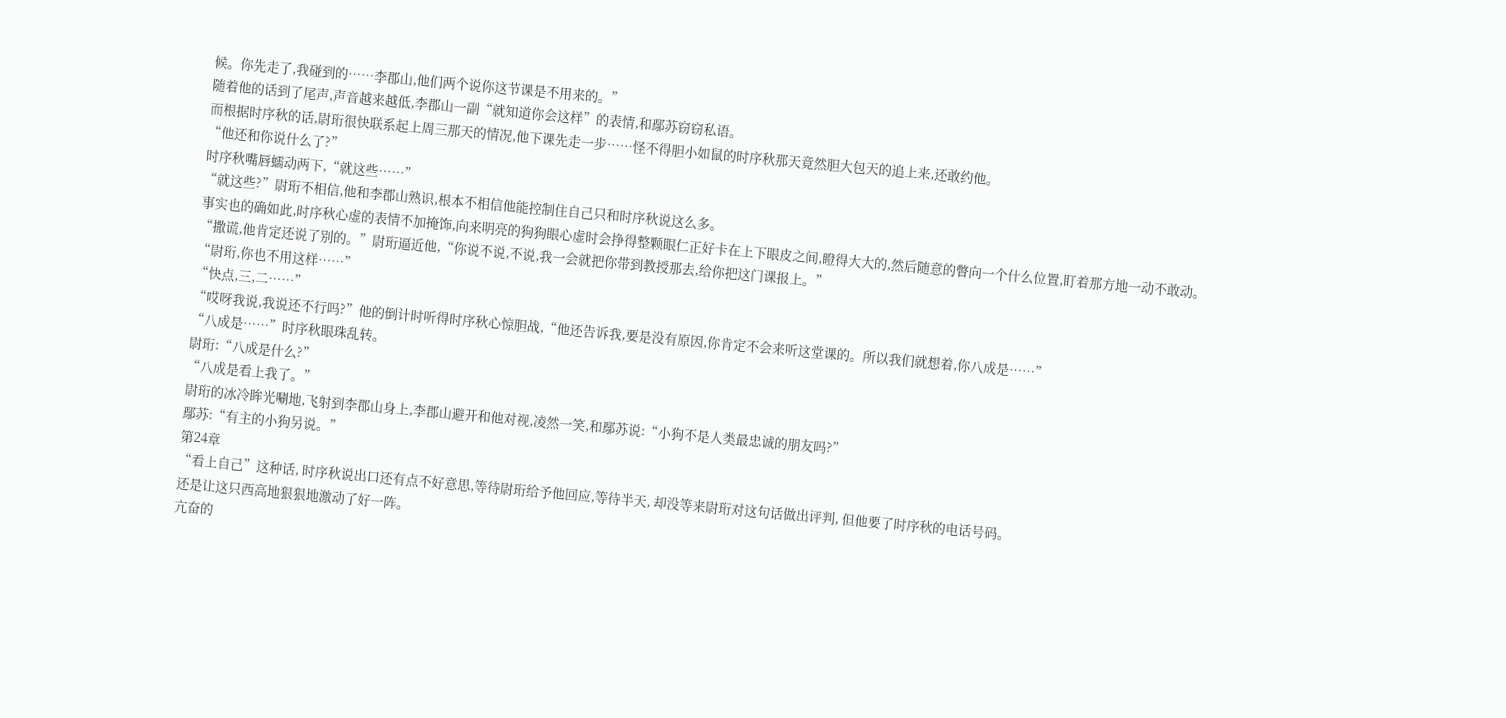候。你先走了,我碰到的……李郡山,他们两个说你这节课是不用来的。”
随着他的话到了尾声,声音越来越低,李郡山一副“就知道你会这样”的表情,和鄢苏窃窃私语。
而根据时序秋的话,尉珩很快联系起上周三那天的情况,他下课先走一步……怪不得胆小如鼠的时序秋那天竟然胆大包天的追上来,还敢约他。
“他还和你说什么了?”
时序秋嘴唇蠕动两下,“就这些……”
“就这些?”尉珩不相信,他和李郡山熟识,根本不相信他能控制住自己只和时序秋说这么多。
事实也的确如此,时序秋心虚的表情不加掩饰,向来明亮的狗狗眼心虚时会挣得整颗眼仁正好卡在上下眼皮之间,瞪得大大的,然后随意的瞥向一个什么位置,盯着那方地一动不敢动。
“撒谎,他肯定还说了别的。”尉珩逼近他,“你说不说,不说,我一会就把你带到教授那去,给你把这门课报上。”
“尉珩,你也不用这样……”
“快点,三,二……”
“哎呀我说,我说还不行吗?”他的倒计时听得时序秋心惊胆战,“他还告诉我,要是没有原因,你肯定不会来听这堂课的。所以我们就想着,你八成是……”
“八成是……”时序秋眼珠乱转。
尉珩:“八成是什么?”
“八成是看上我了。”
尉珩的冰冷眸光唰地,飞射到李郡山身上,李郡山避开和他对视,凌然一笑,和鄢苏说:“小狗不是人类最忠诚的朋友吗?”
鄢苏:“有主的小狗另说。”
第24章
“看上自己”这种话, 时序秋说出口还有点不好意思,等待尉珩给予他回应,等待半天, 却没等来尉珩对这句话做出评判, 但他要了时序秋的电话号码。
还是让这只西高地狠狠地激动了好一阵。
亢奋的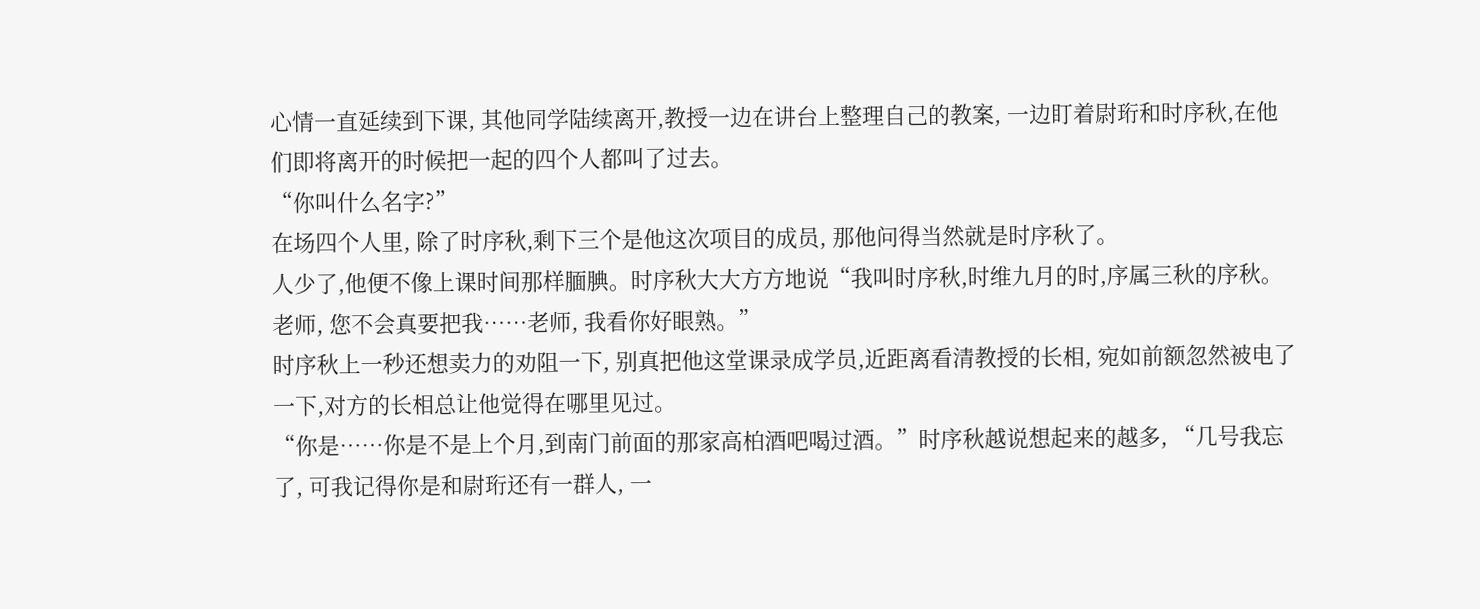心情一直延续到下课, 其他同学陆续离开,教授一边在讲台上整理自己的教案, 一边盯着尉珩和时序秋,在他们即将离开的时候把一起的四个人都叫了过去。
“你叫什么名字?”
在场四个人里, 除了时序秋,剩下三个是他这次项目的成员, 那他问得当然就是时序秋了。
人少了,他便不像上课时间那样腼腆。时序秋大大方方地说“我叫时序秋,时维九月的时,序属三秋的序秋。老师, 您不会真要把我……老师, 我看你好眼熟。”
时序秋上一秒还想卖力的劝阻一下, 别真把他这堂课录成学员,近距离看清教授的长相, 宛如前额忽然被电了一下,对方的长相总让他觉得在哪里见过。
“你是……你是不是上个月,到南门前面的那家高柏酒吧喝过酒。”时序秋越说想起来的越多, “几号我忘了, 可我记得你是和尉珩还有一群人, 一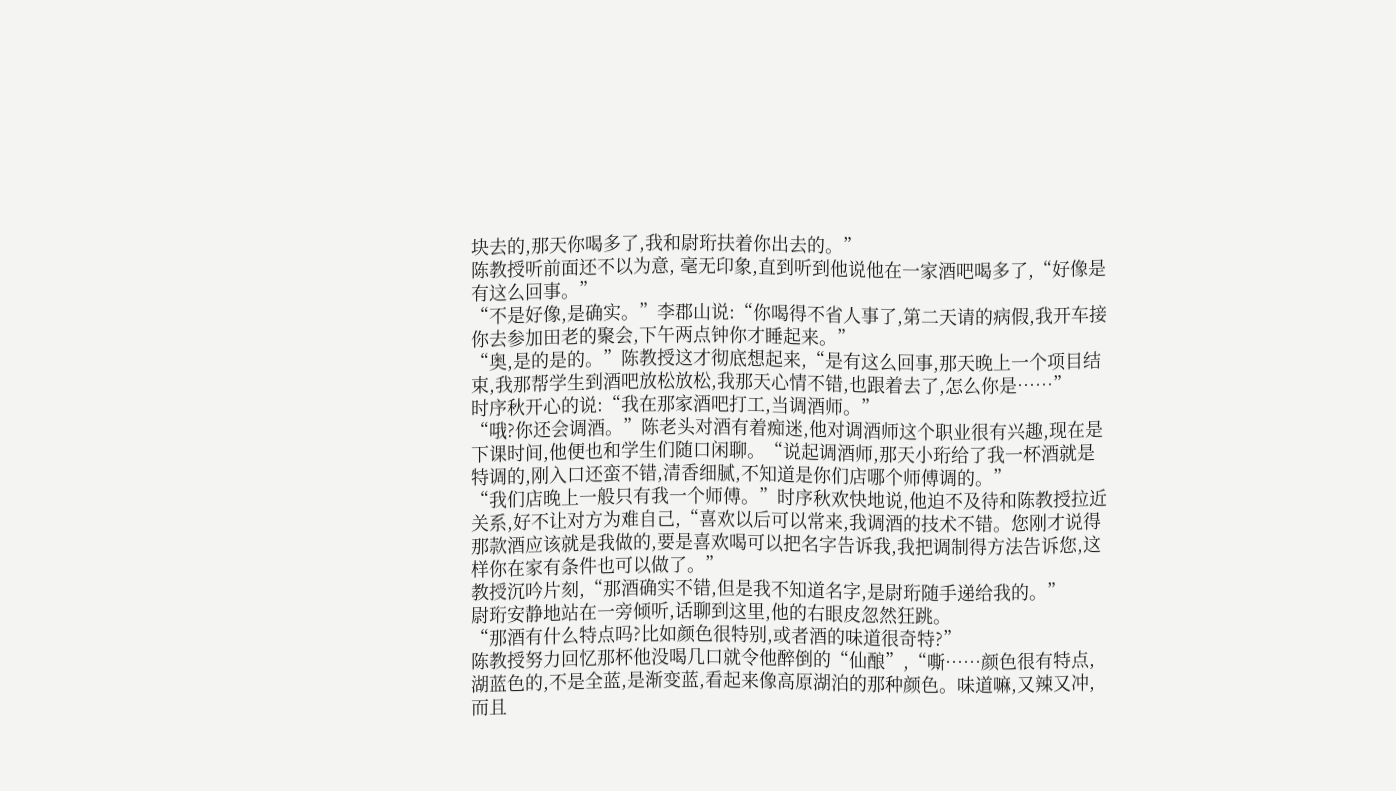块去的,那天你喝多了,我和尉珩扶着你出去的。”
陈教授听前面还不以为意, 毫无印象,直到听到他说他在一家酒吧喝多了,“好像是有这么回事。”
“不是好像,是确实。”李郡山说:“你喝得不省人事了,第二天请的病假,我开车接你去参加田老的聚会,下午两点钟你才睡起来。”
“奥,是的是的。”陈教授这才彻底想起来,“是有这么回事,那天晚上一个项目结束,我那帮学生到酒吧放松放松,我那天心情不错,也跟着去了,怎么你是……”
时序秋开心的说:“我在那家酒吧打工,当调酒师。”
“哦?你还会调酒。”陈老头对酒有着痴迷,他对调酒师这个职业很有兴趣,现在是下课时间,他便也和学生们随口闲聊。“说起调酒师,那天小珩给了我一杯酒就是特调的,刚入口还蛮不错,清香细腻,不知道是你们店哪个师傅调的。”
“我们店晚上一般只有我一个师傅。”时序秋欢快地说,他迫不及待和陈教授拉近关系,好不让对方为难自己,“喜欢以后可以常来,我调酒的技术不错。您刚才说得那款酒应该就是我做的,要是喜欢喝可以把名字告诉我,我把调制得方法告诉您,这样你在家有条件也可以做了。”
教授沉吟片刻,“那酒确实不错,但是我不知道名字,是尉珩随手递给我的。”
尉珩安静地站在一旁倾听,话聊到这里,他的右眼皮忽然狂跳。
“那酒有什么特点吗?比如颜色很特别,或者酒的味道很奇特?”
陈教授努力回忆那杯他没喝几口就令他醉倒的“仙酿”,“嘶……颜色很有特点,湖蓝色的,不是全蓝,是渐变蓝,看起来像高原湖泊的那种颜色。味道嘛,又辣又冲,而且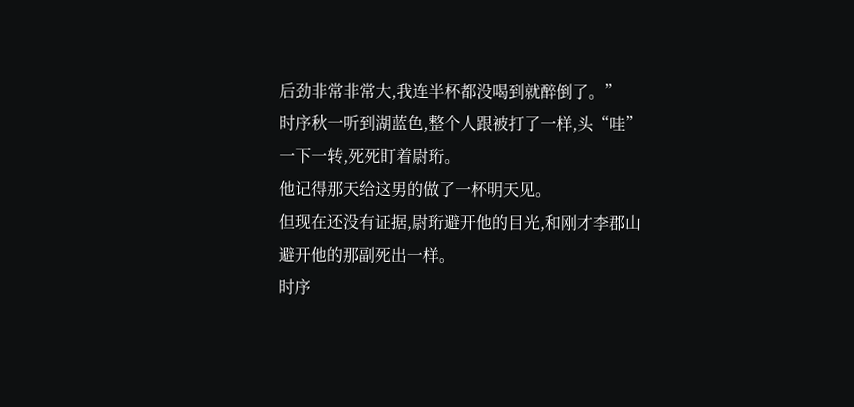后劲非常非常大,我连半杯都没喝到就醉倒了。”
时序秋一听到湖蓝色,整个人跟被打了一样,头“哇”一下一转,死死盯着尉珩。
他记得那天给这男的做了一杯明天见。
但现在还没有证据,尉珩避开他的目光,和刚才李郡山避开他的那副死出一样。
时序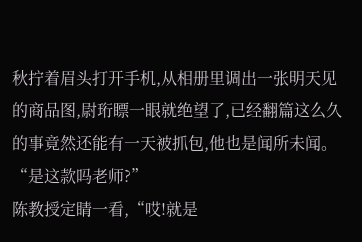秋拧着眉头打开手机,从相册里调出一张明天见的商品图,尉珩瞟一眼就绝望了,已经翻篇这么久的事竟然还能有一天被抓包,他也是闻所未闻。
“是这款吗老师?”
陈教授定睛一看,“哎!就是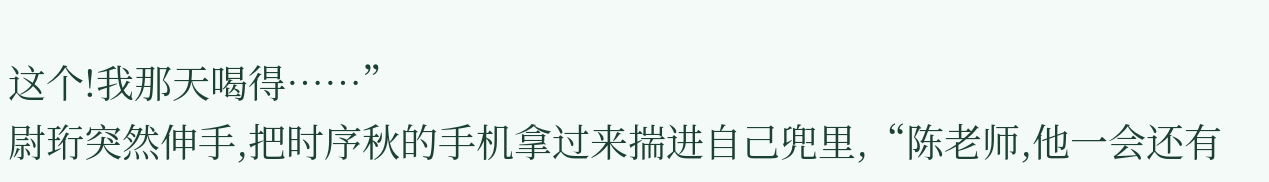这个!我那天喝得……”
尉珩突然伸手,把时序秋的手机拿过来揣进自己兜里,“陈老师,他一会还有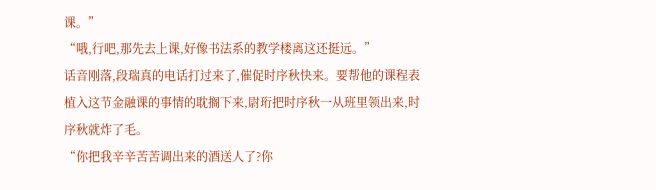课。”
“哦,行吧,那先去上课,好像书法系的教学楼离这还挺远。”
话音刚落,段瑞真的电话打过来了,催促时序秋快来。要帮他的课程表植入这节金融课的事情的耽搁下来,尉珩把时序秋一从班里领出来,时序秋就炸了毛。
“你把我辛辛苦苦调出来的酒送人了?你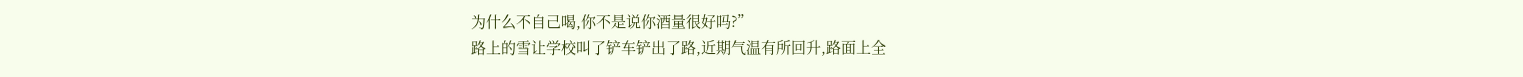为什么不自己喝,你不是说你酒量很好吗?”
路上的雪让学校叫了铲车铲出了路,近期气温有所回升,路面上全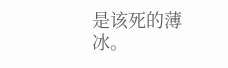是该死的薄冰。